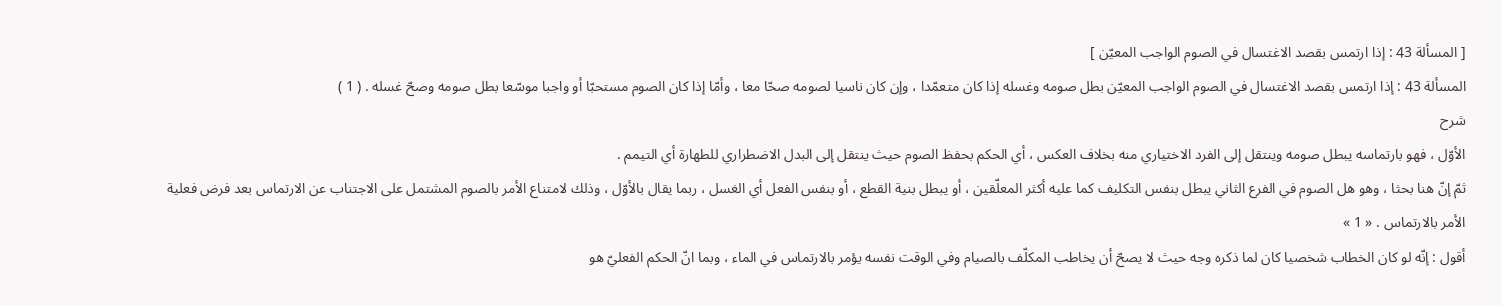[ المسألة 43 : إذا ارتمس بقصد الاغتسال في الصوم الواجب المعيّن ]
المسألة 43 : إذا ارتمس بقصد الاغتسال في الصوم الواجب المعيّن بطل صومه وغسله إذا كان متعمّدا ، وإن كان ناسيا لصومه صحّا معا ، وأمّا إذا كان الصوم مستحبّا أو واجبا موسّعا بطل صومه وصحّ غسله . ( 1 )
شرح
الأوّل ، فهو بارتماسه يبطل صومه وينتقل إلى الفرد الاختياري منه بخلاف العكس ، أي الحكم بحفظ الصوم حيث ينتقل إلى البدل الاضطراري للطهارة أي التيمم .
ثمّ إنّ هنا بحثا ، وهو هل الصوم في الفرع الثاني يبطل بنفس التكليف كما عليه أكثر المعلّقين ، أو يبطل بنية القطع ، أو بنفس الفعل أي الغسل ، ربما يقال بالأوّل ، وذلك لامتناع الأمر بالصوم المشتمل على الاجتناب عن الارتماس بعد فرض فعلية الأمر بالارتماس . « 1 »
أقول : إنّه لو كان الخطاب شخصيا كان لما ذكره وجه حيث لا يصحّ أن يخاطب المكلّف بالصيام وفي الوقت نفسه يؤمر بالارتماس في الماء ، وبما انّ الحكم الفعليّ هو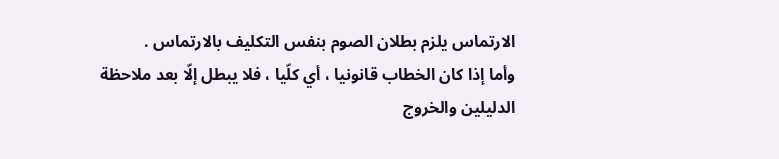الارتماس يلزم بطلان الصوم بنفس التكليف بالارتماس .
وأما إذا كان الخطاب قانونيا ، أي كلّيا ، فلا يبطل إلّا بعد ملاحظة الدليلين والخروج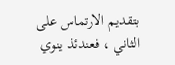بتقديم الارتماس على الثاني ، فعندئذ ينوي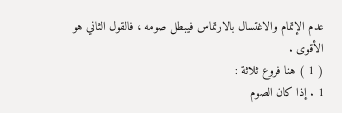عدم الإتمام والاغتسال بالارتماس فيبطل صومه ، فالقول الثاني هو الأقوى .
( 1 ) هنا فروع ثلاثة :
1 . إذا كان الصوم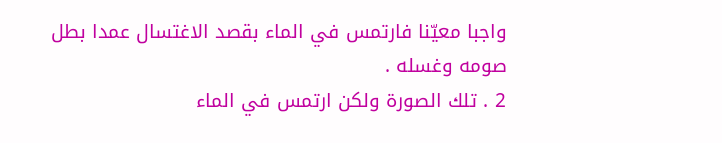واجبا معيّنا فارتمس في الماء بقصد الاغتسال عمدا بطل صومه وغسله .
2 . تلك الصورة ولكن ارتمس في الماء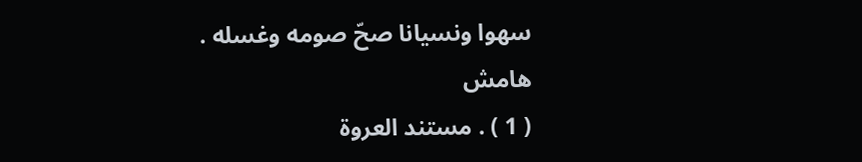سهوا ونسيانا صحّ صومه وغسله .
هامش
( 1 ) . مستند العروة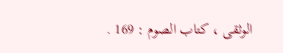الوثقى ، كتاب الصوم : 169 .